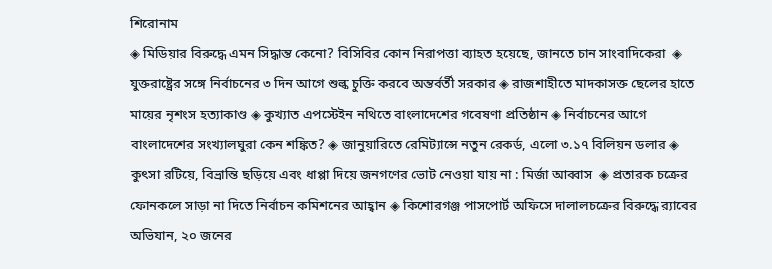শিরোনাম
◈ মি‌ডিয়ার বিরু‌দ্ধে এমন সিদ্ধান্ত কে‌নো? বিসিবির কোন নিরাপত্তা ব্যাহত হয়েছে, জানতে চান সাংবাদিকেরা  ◈ যুক্তরাষ্ট্রের সঙ্গে নির্বাচনের ৩ দিন আগে শুল্ক চুক্তি করবে অন্তর্বর্তী সরকার ◈ রাজশাহীতে মাদকাসক্ত ছেলের হাতে মায়ের নৃশংস হত্যাকাণ্ড ◈ কুখ্যাত এপস্টেইন নথিতে বাংলাদেশের গবেষণা প্রতিষ্ঠান ◈ নির্বাচনের আগে বাংলাদেশের সংখ্যালঘুরা কেন শঙ্কিত? ◈ জানুয়ারিতে রেমিট্যান্সে নতুন রেকর্ড, এলো ৩.১৭ বিলিয়ন ডলার ◈ কুৎসা রটিয়ে, বিভ্রান্তি ছড়িয়ে এবং ধাপ্পা দিয়ে জনগণের ভোট নেওয়া যায় না : মির্জা আব্বাস  ◈ প্রতারক চক্রের ফোনকলে সাড়া না দিতে নির্বাচন কমিশনের আহ্বান ◈ কিশোরগঞ্জ পাসপোর্ট অফিসে দালালচক্রের বিরুদ্ধে র‍্যাবের অভিযান, ২০ জনের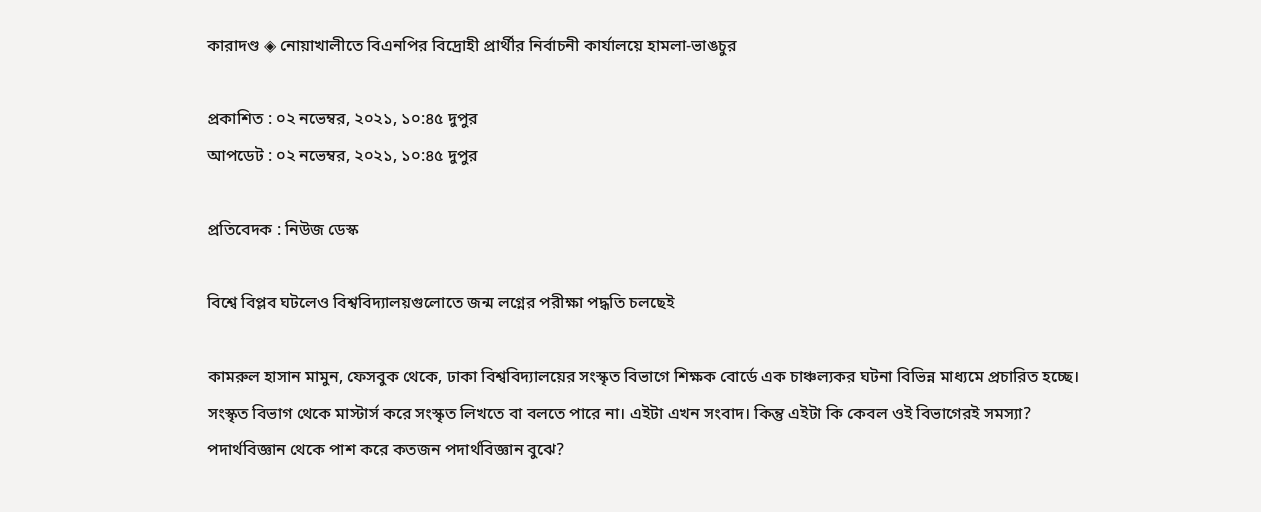কারাদণ্ড ◈ নোয়াখালীতে বিএনপির বিদ্রোহী প্রার্থীর নির্বাচনী কার্যালয়ে হামলা-ভাঙচুর

প্রকাশিত : ০২ নভেম্বর, ২০২১, ১০:৪৫ দুপুর
আপডেট : ০২ নভেম্বর, ২০২১, ১০:৪৫ দুপুর

প্রতিবেদক : নিউজ ডেস্ক

বিশ্বে বিপ্লব ঘটলেও বিশ্ববিদ্যালয়গুলোতে জন্ম লগ্নের পরীক্ষা পদ্ধতি চলছেই

কামরুল হাসান মামুন, ফেসবুক থেকে, ঢাকা বিশ্ববিদ্যালয়ের সংস্কৃত বিভাগে শিক্ষক বোর্ডে এক চাঞ্চল্যকর ঘটনা বিভিন্ন মাধ্যমে প্রচারিত হচ্ছে। সংস্কৃত বিভাগ থেকে মাস্টার্স করে সংস্কৃত লিখতে বা বলতে পারে না। এইটা এখন সংবাদ। কিন্তু এইটা কি কেবল ওই বিভাগেরই সমস্যা? পদার্থবিজ্ঞান থেকে পাশ করে কতজন পদার্থবিজ্ঞান বুঝে?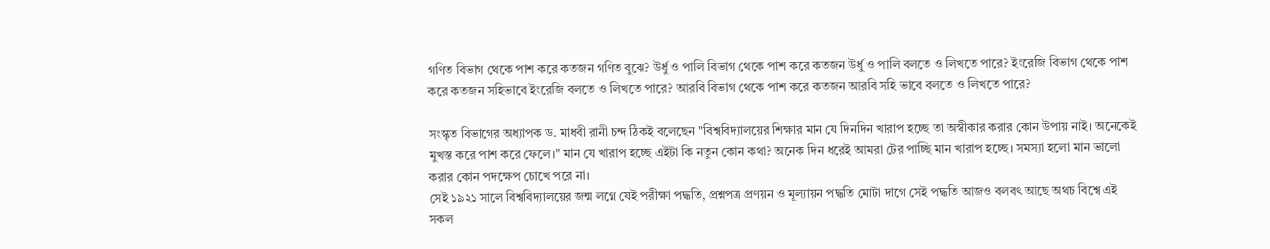গণিত বিভাগ থেকে পাশ করে কতজন গণিত বুঝে? উর্ধু ও পালি বিভাগ থেকে পাশ করে কতজন উর্ধু ও পালি বলতে ও লিখতে পারে? ইংরেজি বিভাগ থেকে পাশ করে কতজন সহিভাবে ইংরেজি বলতে ও লিখতে পারে? আরবি বিভাগ থেকে পাশ করে কতজন আরবি সহি ভাবে বলতে ও লিখতে পারে?

সংস্কৃত বিভাগের অধ্যাপক ড. মাধবী রানী চন্দ ঠিকই বলেছেন "বিশ্ববিদ্যালয়ের শিক্ষার মান যে দিনদিন খারাপ হচ্ছে তা অস্বীকার করার কোন উপায় নাই। অনেকেই মুখস্ত করে পাশ করে ফেলে।" মান যে খারাপ হচ্ছে এইটা কি নতুন কোন কথা? অনেক দিন ধরেই আমরা টের পাচ্ছি মান খারাপ হচ্ছে। সমস্যা হলো মান ভালো করার কোন পদক্ষেপ চোখে পরে না।
সেই ১৯২১ সালে বিশ্ববিদ্যালয়ের জন্ম লগ্নে যেই পরীক্ষা পদ্ধতি, প্রশ্নপত্র প্রণয়ন ও মূল্যায়ন পদ্ধতি মোটা দাগে সেই পদ্ধতি আজও বলবৎ আছে অথচ বিশ্বে এই সকল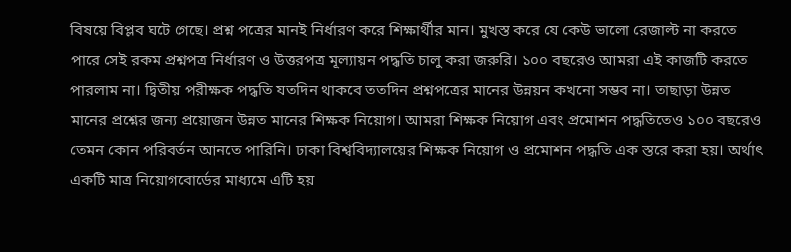বিষয়ে বিপ্লব ঘটে গেছে। প্রশ্ন পত্রের মানই নির্ধারণ করে শিক্ষার্থীর মান। মুখস্ত করে যে কেউ ভালো রেজাল্ট না করতে পারে সেই রকম প্রশ্নপত্র নির্ধারণ ও উত্তরপত্র মূল্যায়ন পদ্ধতি চালু করা জরুরি। ১০০ বছরেও আমরা এই কাজটি করতে পারলাম না। দ্বিতীয় পরীক্ষক পদ্ধতি যতদিন থাকবে ততদিন প্রশ্নপত্রের মানের উন্নয়ন কখনো সম্ভব না। তাছাড়া উন্নত মানের প্রশ্নের জন্য প্রয়োজন উন্নত মানের শিক্ষক নিয়োগ। আমরা শিক্ষক নিয়োগ এবং প্রমোশন পদ্ধতিতেও ১০০ বছরেও তেমন কোন পরিবর্তন আনতে পারিনি। ঢাকা বিশ্ববিদ্যালয়ের শিক্ষক নিয়োগ ও প্রমোশন পদ্ধতি এক স্তরে করা হয়। অর্থাৎ একটি মাত্র নিয়োগবোর্ডের মাধ্যমে এটি হয়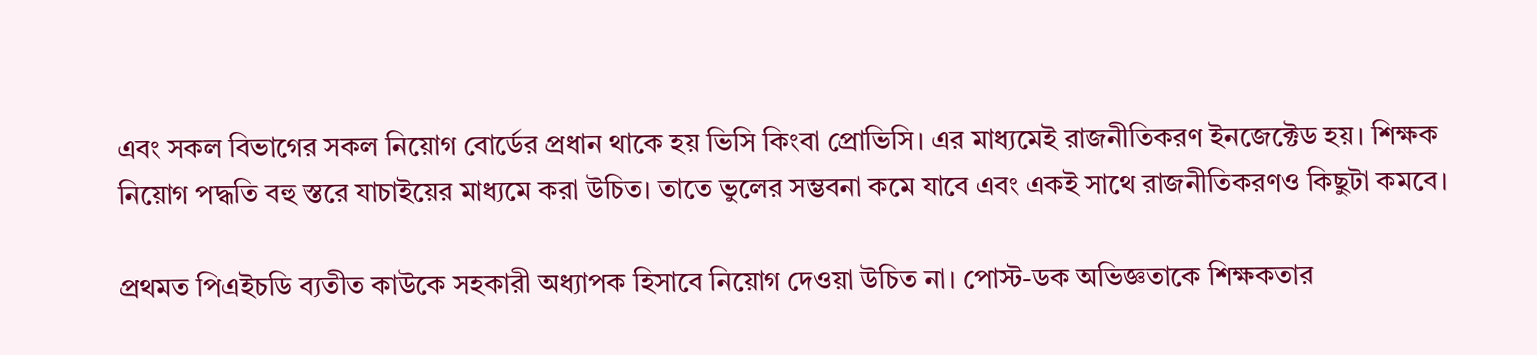এবং সকল বিভাগের সকল নিয়োগ বোর্ডের প্রধান থাকে হয় ভিসি কিংবা প্রোভিসি। এর মাধ্যমেই রাজনীতিকরণ ইনজেক্টেড হয়। শিক্ষক নিয়োগ পদ্ধতি বহু স্তরে যাচাইয়ের মাধ্যমে করা উচিত। তাতে ভুলের সম্ভবনা কমে যাবে এবং একই সাথে রাজনীতিকরণও কিছুটা কমবে।

প্রথমত পিএইচডি ব্যতীত কাউকে সহকারী অধ্যাপক হিসাবে নিয়োগ দেওয়া উচিত না। পোস্ট-ডক অভিজ্ঞতাকে শিক্ষকতার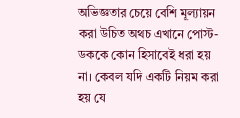অভিজ্ঞতার চেয়ে বেশি মূল্যায়ন করা উচিত অথচ এখানে পোস্ট-ডককে কোন হিসাবেই ধরা হয় না। কেবল যদি একটি নিয়ম করা হয় যে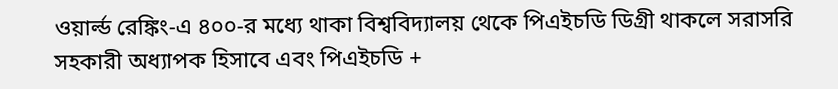ওয়ার্ল্ড রেঙ্কিং-এ ৪০০-র মধ্যে থাকা বিশ্ববিদ্যালয় থেকে পিএইচডি ডিগ্রী থাকলে সরাসরি সহকারী অধ্যাপক হিসাবে এবং পিএইচডি +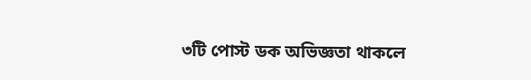৩টি পোস্ট ডক অভিজ্ঞতা থাকলে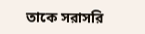তাকে সরাসরি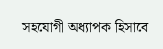সহযোগী অধ্যাপক হিসাবে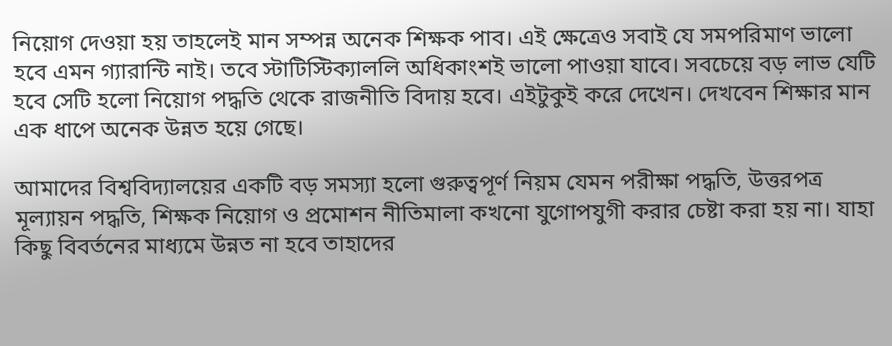নিয়োগ দেওয়া হয় তাহলেই মান সম্পন্ন অনেক শিক্ষক পাব। এই ক্ষেত্রেও সবাই যে সমপরিমাণ ভালো হবে এমন গ্যারান্টি নাই। তবে স্টাটিস্টিক্যাললি অধিকাংশই ভালো পাওয়া যাবে। সবচেয়ে বড় লাভ যেটি হবে সেটি হলো নিয়োগ পদ্ধতি থেকে রাজনীতি বিদায় হবে। এইটুকুই করে দেখেন। দেখবেন শিক্ষার মান এক ধাপে অনেক উন্নত হয়ে গেছে।

আমাদের বিশ্ববিদ্যালয়ের একটি বড় সমস্যা হলো গুরুত্বপূর্ণ নিয়ম যেমন পরীক্ষা পদ্ধতি, উত্তরপত্র মূল্যায়ন পদ্ধতি, শিক্ষক নিয়োগ ও প্রমোশন নীতিমালা কখনো যুগোপযুগী করার চেষ্টা করা হয় না। যাহা কিছু বিবর্তনের মাধ্যমে উন্নত না হবে তাহাদের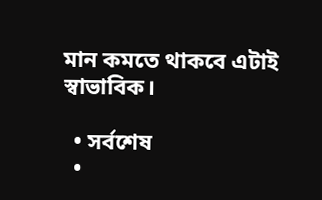মান কমতে থাকবে এটাই স্বাভাবিক।

  • সর্বশেষ
  •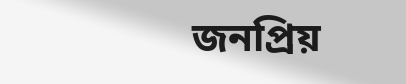জনপ্রিয়